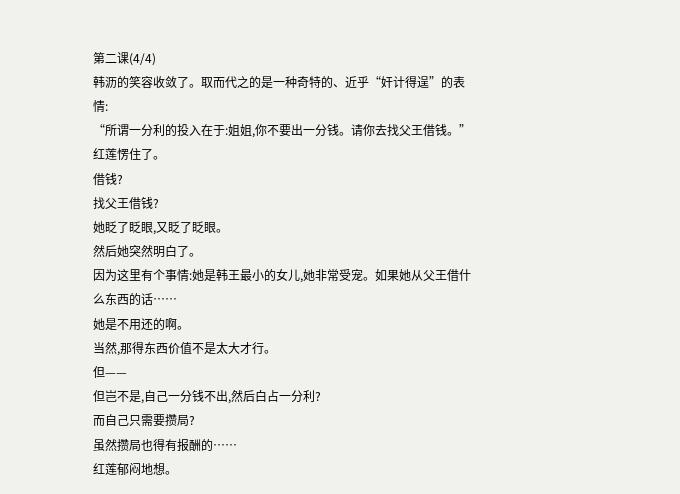第二课(4/4)
韩沥的笑容收敛了。取而代之的是一种奇特的、近乎“奸计得逞”的表情:
“所谓一分利的投入在于:姐姐,你不要出一分钱。请你去找父王借钱。”
红莲愣住了。
借钱?
找父王借钱?
她眨了眨眼,又眨了眨眼。
然后她突然明白了。
因为这里有个事情:她是韩王最小的女儿,她非常受宠。如果她从父王借什么东西的话……
她是不用还的啊。
当然,那得东西价值不是太大才行。
但——
但岂不是,自己一分钱不出,然后白占一分利?
而自己只需要攒局?
虽然攒局也得有报酬的……
红莲郁闷地想。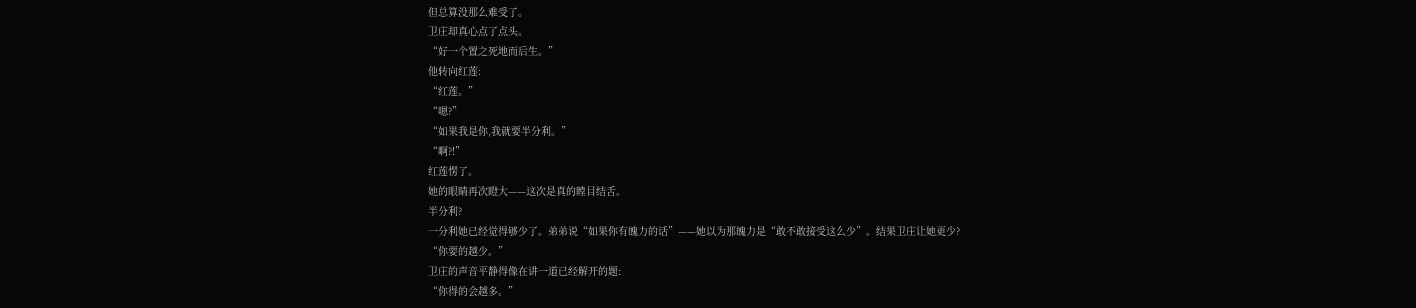但总算没那么难受了。
卫庄却真心点了点头。
“好一个置之死地而后生。”
他转向红莲:
“红莲。”
“嗯?”
“如果我是你,我就要半分利。”
“啊?!”
红莲愣了。
她的眼睛再次瞪大——这次是真的瞠目结舌。
半分利?
一分利她已经觉得够少了。弟弟说“如果你有魄力的话”——她以为那魄力是“敢不敢接受这么少”。结果卫庄让她更少?
“你要的越少。”
卫庄的声音平静得像在讲一道已经解开的题:
“你得的会越多。”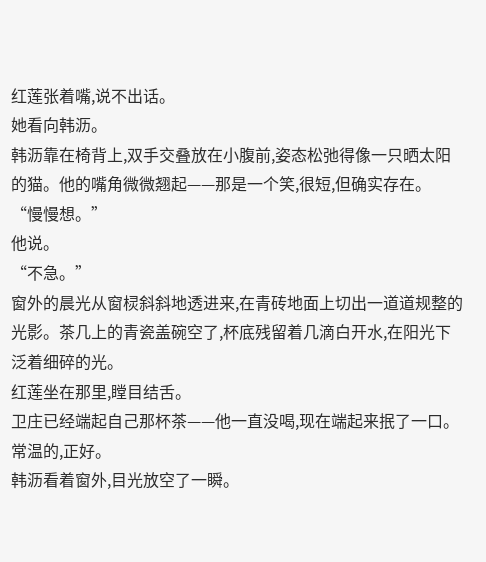红莲张着嘴,说不出话。
她看向韩沥。
韩沥靠在椅背上,双手交叠放在小腹前,姿态松弛得像一只晒太阳的猫。他的嘴角微微翘起——那是一个笑,很短,但确实存在。
“慢慢想。”
他说。
“不急。”
窗外的晨光从窗棂斜斜地透进来,在青砖地面上切出一道道规整的光影。茶几上的青瓷盖碗空了,杯底残留着几滴白开水,在阳光下泛着细碎的光。
红莲坐在那里,瞠目结舌。
卫庄已经端起自己那杯茶——他一直没喝,现在端起来抿了一口。常温的,正好。
韩沥看着窗外,目光放空了一瞬。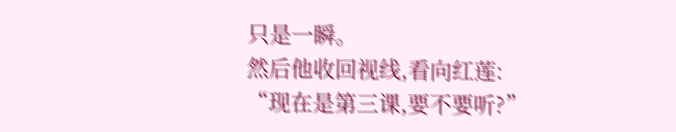只是一瞬。
然后他收回视线,看向红莲:
“现在是第三课,要不要听?”